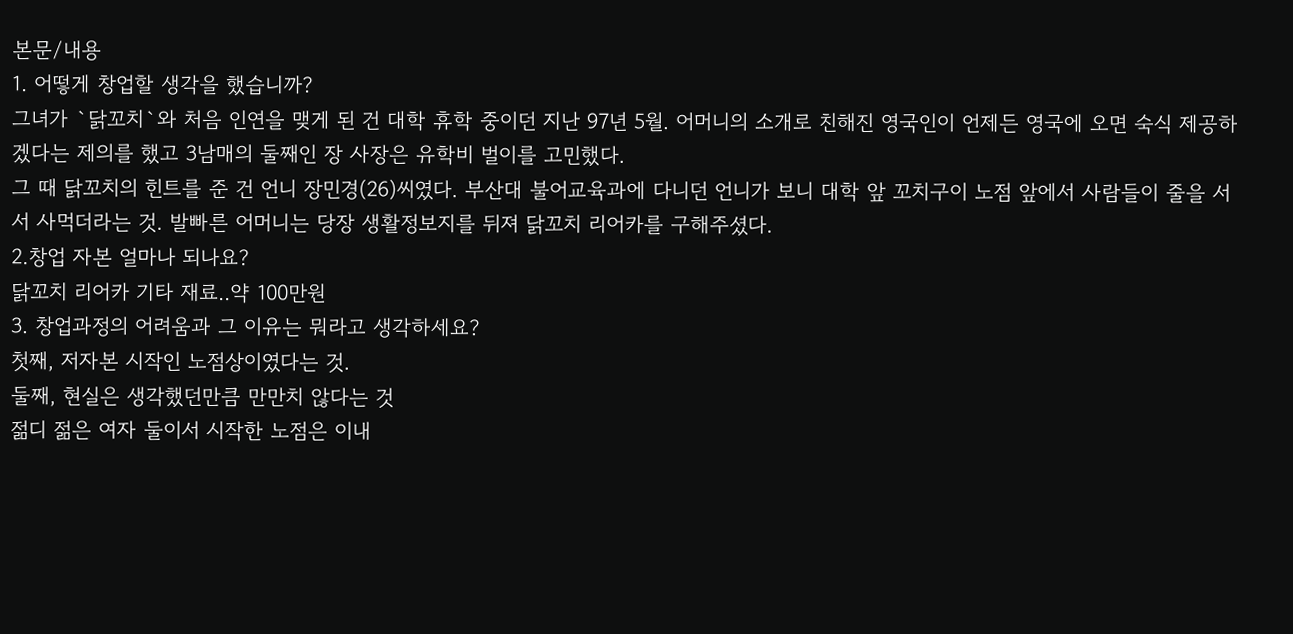본문/내용
1. 어떻게 창업할 생각을 했습니까?
그녀가 `닭꼬치`와 처음 인연을 맺게 된 건 대학 휴학 중이던 지난 97년 5월. 어머니의 소개로 친해진 영국인이 언제든 영국에 오면 숙식 제공하겠다는 제의를 했고 3남매의 둘째인 장 사장은 유학비 벌이를 고민했다.
그 때 닭꼬치의 힌트를 준 건 언니 장민경(26)씨였다. 부산대 불어교육과에 다니던 언니가 보니 대학 앞 꼬치구이 노점 앞에서 사람들이 줄을 서서 사먹더라는 것. 발빠른 어머니는 당장 생활정보지를 뒤져 닭꼬치 리어카를 구해주셨다.
2.창업 자본 얼마나 되나요?
닭꼬치 리어카 기타 재료..약 100만원
3. 창업과정의 어려움과 그 이유는 뭐라고 생각하세요?
첫째, 저자본 시작인 노점상이였다는 것.
둘째, 현실은 생각했던만큼 만만치 않다는 것
젊디 젊은 여자 둘이서 시작한 노점은 이내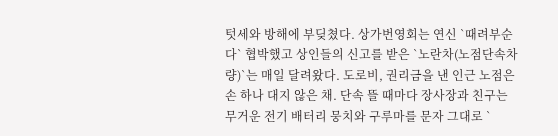텃세와 방해에 부딪쳤다. 상가번영회는 연신 `때려부순다` 협박했고 상인들의 신고를 받은 `노란차(노점단속차량)`는 매일 달려왔다. 도로비, 권리금을 낸 인근 노점은 손 하나 대지 않은 채. 단속 뜰 때마다 장사장과 친구는 무거운 전기 배터리 뭉치와 구루마를 문자 그대로 `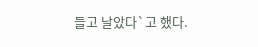들고 날았다`고 했다.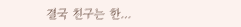결국 친구는 한…